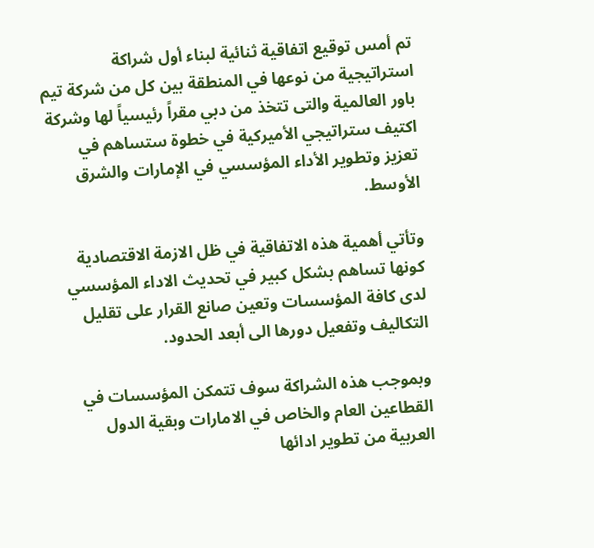تم أمس توقيع اتفاقية ثنائية لبناء أول شراكة استراتيجية من نوعها في المنطقة بين كل من شركة تيم باور العالمية والتى تتخذ من دبي مقراً رئيسياً لها وشركة اكتيف ستراتيجي الأميركية في خطوة ستساهم في تعزيز وتطوير الأداء المؤسسي في الإمارات والشرق الأوسط.

وتأتي أهمية هذه الاتفاقية في ظل الازمة الاقتصادية كونها تساهم بشكل كبير في تحديث الاداء المؤسسي لدى كافة المؤسسات وتعين صانع القرار على تقليل التكاليف وتفعيل دورها الى أبعد الحدود.

وبموجب هذه الشراكة سوف تتمكن المؤسسات في القطاعين العام والخاص في الامارات وبقية الدول العربية من تطوير ادائها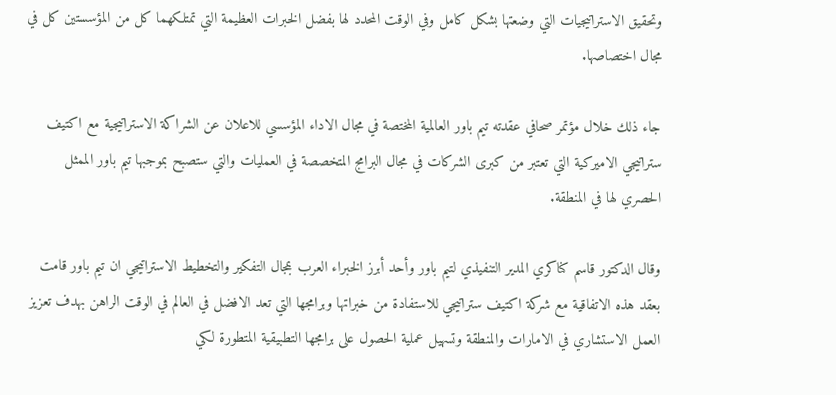وتحقيق الاستراتيجيات التي وضعتها بشكل كامل وفي الوقت المحدد لها بفضل الخبرات العظيمة التي تمتلكهما كل من المؤسستين كل في مجال اختصاصها.

جاء ذلك خلال مؤتمر صحافي عقدته تيم باور العالمية المختصة في مجال الاداء المؤسسي للاعلان عن الشراكة الاستراتيجية مع اكتيف ستراتيجي الاميركية التي تعتبر من كبرى الشركات في مجال البرامج المتخصصة في العمليات والتي ستصبح بموجبها تيم باور الممثل الحصري لها في المنطقة.

وقال الدكتور قاسم كناكري المدير التنفيذي لتيم باور وأحد أبرز الخبراء العرب بمجال التفكير والتخطيط الاستراتيجي ان تيم باور قامت بعقد هذه الاتفاقية مع شركة اكتيف ستراتيجي للاستفادة من خبراتها وبرامجها التي تعد الافضل في العالم في الوقت الراهن بهدف تعزيز العمل الاستشاري في الامارات والمنطقة وتسهيل عملية الحصول على برامجها التطبيقية المتطورة لكي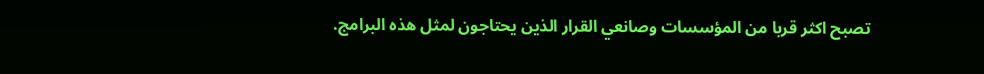تصبح اكثر قربا من المؤسسات وصانعي القرار الذين يحتاجون لمثل هذه البرامج.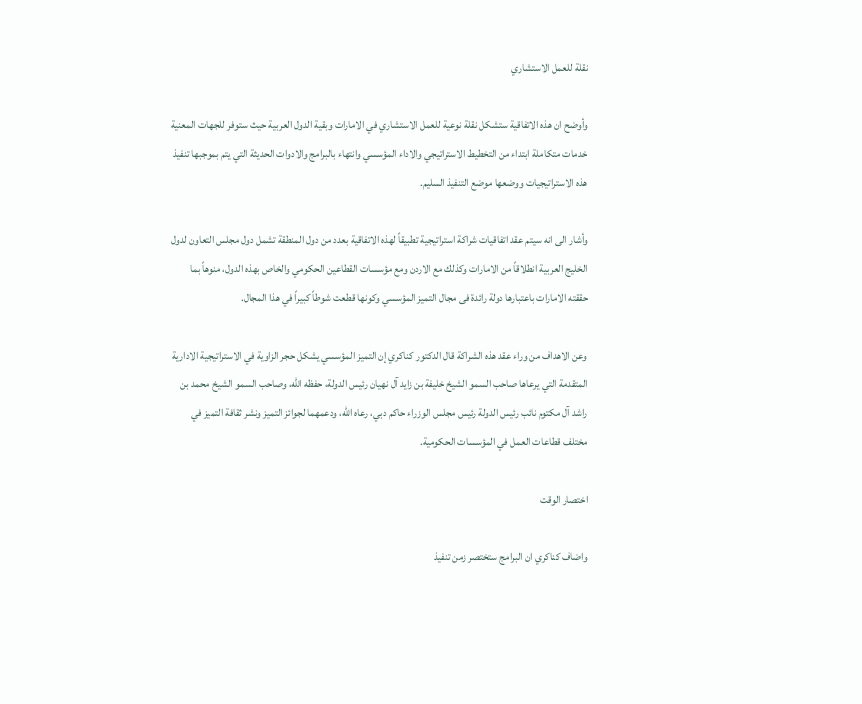نقلة للعمل الاستشاري

وأوضح ان هذه الاتفاقية ستشكل نقلة نوعية للعمل الاستشاري في الامارات وبقية الدول العربية حيث ستوفر للجهات المعنية خدمات متكاملة ابتداء من التخطيط الاستراتيجي والاداء المؤسسي وانتهاء بالبرامج والادوات الحديثة التي يتم بموجبها تنفيذ هذه الاستراتيجيات ووضعها موضع التنفيذ السليم.

وأشار الى انه سيتم عقد اتفاقيات شراكة استراتيجية تطبيقاً لهذه الاتفاقية بعدد من دول المنطقة تشمل دول مجلس التعاون لدول الخليج العربية انطلاقاً من الامارات وكذلك مع الاردن ومع مؤسسات القطاعين الحكومي والخاص بهذه الدول، منوهاً بما حققته الامارات باعتبارها دولة رائدة فى مجال التميز المؤسسي وكونها قطعت شوطاً كبيراً في هذا المجال.

وعن الاهداف من وراء عقد هذه الشراكة قال الدكتور كناكري إن التميز المؤسسي يشكل حجر الزاوية في الاستراتيجية الادارية المتقدمة التي يرعاها صاحب السمو الشيخ خليفة بن زايد آل نهيان رئيس الدولة، حفظه الله، وصاحب السمو الشيخ محمد بن راشد آل مكتوم نائب رئيس الدولة رئيس مجلس الوزراء حاكم دبي، رعاه الله، ودعمهما لجوائز التميز ونشر ثقافة التميز في مختلف قطاعات العمل في المؤسسات الحكومية.

اختصار الوقت

واضاف كناكري ان البرامج ستختصر زمن تنفيذ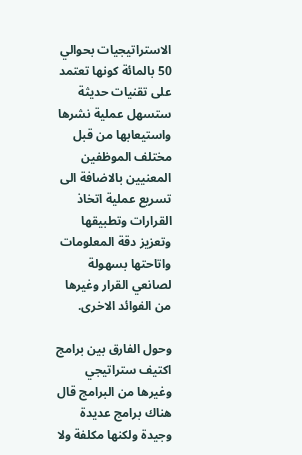الاستراتيجيات بحوالي 50 بالمائة كونها تعتمد على تقنيات حديثة ستسهل عملية نشرها واستيعابها من قبل مختلف الموظفين المعنيين بالاضافة الى تسريع عملية اتخاذ القرارات وتطبيقها وتعزيز دقة المعلومات واتاحتها بسهولة لصانعي القرار وغيرها من الفوائد الاخرى.

وحول الفارق بين برامج اكتيف ستراتيجي وغيرها من البرامج قال هناك برامج عديدة وجيدة ولكنها مكلفة ولا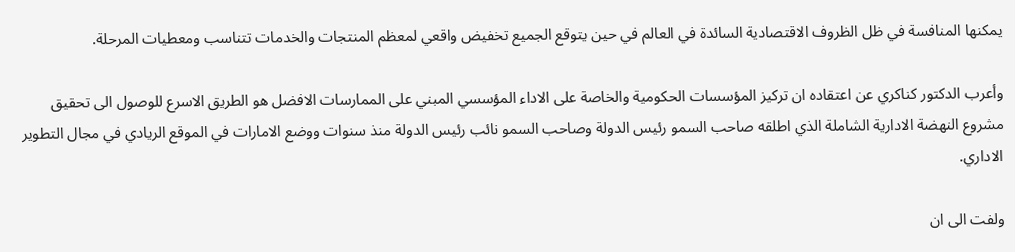يمكنها المنافسة في ظل الظروف الاقتصادية السائدة في العالم في حين يتوقع الجميع تخفيض واقعي لمعظم المنتجات والخدمات تتناسب ومعطيات المرحلة.

وأعرب الدكتور كناكري عن اعتقاده ان تركيز المؤسسات الحكومية والخاصة على الاداء المؤسسي المبني على الممارسات الافضل هو الطريق الاسرع للوصول الى تحقيق مشروع النهضة الادارية الشاملة الذي اطلقه صاحب السمو رئيس الدولة وصاحب السمو نائب رئيس الدولة منذ سنوات ووضع الامارات في الموقع الريادي في مجال التطوير الاداري.

ولفت الى ان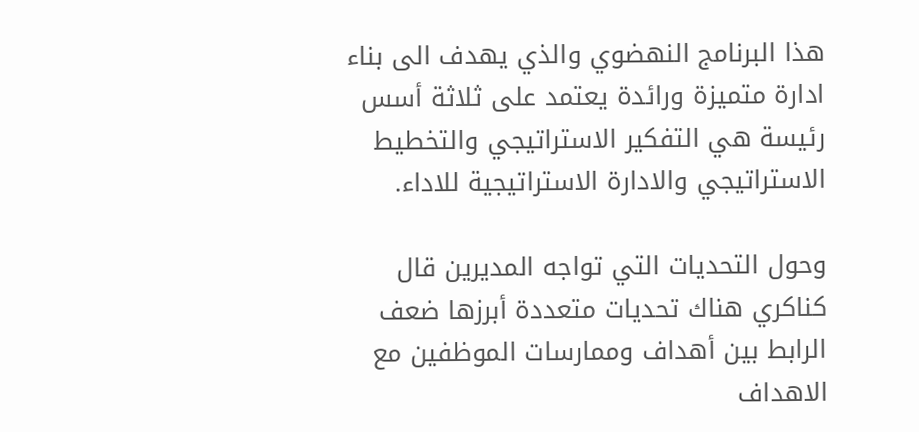هذا البرنامج النهضوي والذي يهدف الى بناء ادارة متميزة ورائدة يعتمد على ثلاثة أسس رئيسة هي التفكير الاستراتيجي والتخطيط الاستراتيجي والادارة الاستراتيجية للاداء.

وحول التحديات التي تواجه المديرين قال كناكري هناك تحديات متعددة أبرزها ضعف الرابط بين أهداف وممارسات الموظفين مع الاهداف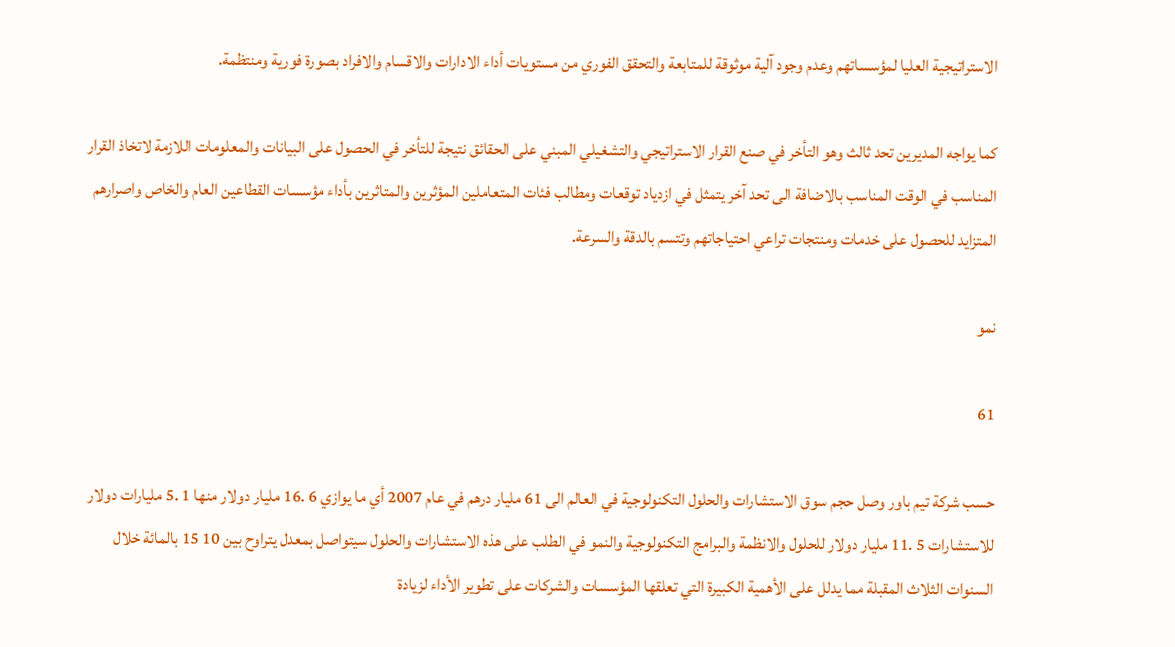الاستراتيجية العليا لمؤسساتهم وعدم وجود آلية موثوقة للمتابعة والتحقق الفوري من مستويات أداء الادارات والاقسام والافراد بصورة فورية ومنتظمة.

كما يواجه المديرين تحد ثالث وهو التأخر في صنع القرار الاستراتيجي والتشغيلي المبني على الحقائق نتيجة للتأخر في الحصول على البيانات والمعلومات اللازمة لاتخاذ القرار المناسب في الوقت المناسب بالاضافة الى تحد آخر يتمثل في ازدياد توقعات ومطالب فئات المتعاملين المؤثرين والمتاثرين بأداء مؤسسات القطاعين العام والخاص واصرارهم المتزايد للحصول على خدمات ومنتجات تراعي احتياجاتهم وتتسم بالدقة والسرعة.

نمو

61

حسب شركة تيم باور وصل حجم سوق الاستشارات والحلول التكنولوجية في العالم الى 61 مليار درهم في عام 2007 أي ما يوازي 6 .16 مليار دولار منها 1 .5 مليارات دولار للاستشارات 5 .11 مليار دولار للحلول والانظمة والبرامج التكنولوجية والنمو في الطلب على هذه الاستشارات والحلول سيتواصل بمعدل يتراوح بين 10 15 بالمائة خلال السنوات الثلاث المقبلة مما يدلل على الأهمية الكبيرة التي تعلقها المؤسسات والشركات على تطوير الأداء لزيادة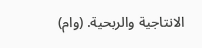الانتاجية والربحية. (وام)